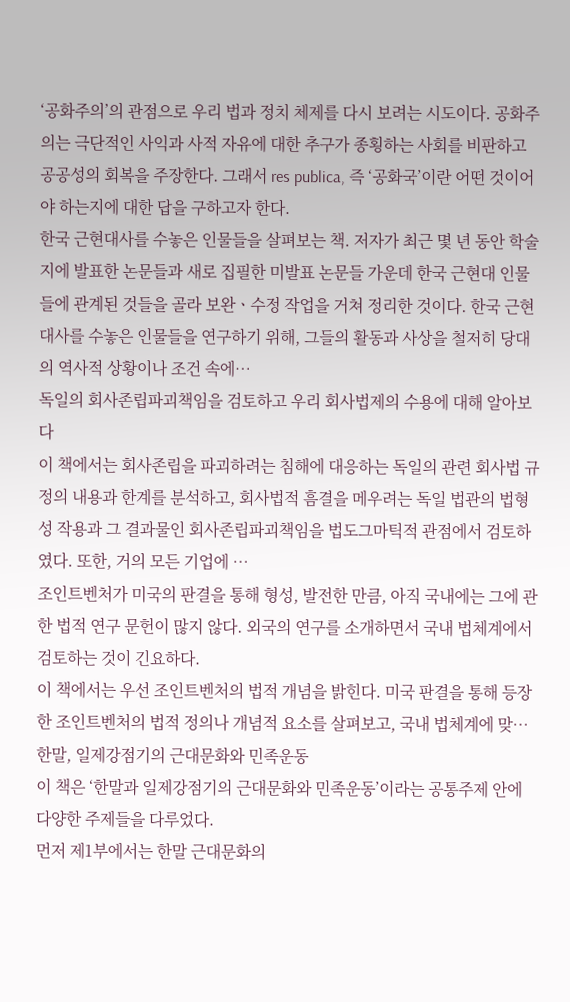‘공화주의’의 관점으로 우리 법과 정치 체제를 다시 보려는 시도이다. 공화주의는 극단적인 사익과 사적 자유에 대한 추구가 종횡하는 사회를 비판하고 공공성의 회복을 주장한다. 그래서 res publica, 즉 ‘공화국’이란 어떤 것이어야 하는지에 대한 답을 구하고자 한다.
한국 근현대사를 수놓은 인물들을 살펴보는 책. 저자가 최근 몇 년 동안 학술지에 발표한 논문들과 새로 집필한 미발표 논문들 가운데 한국 근현대 인물들에 관계된 것들을 골라 보완ㆍ수정 작업을 거쳐 정리한 것이다. 한국 근현대사를 수놓은 인물들을 연구하기 위해, 그들의 활동과 사상을 철저히 당대의 역사적 상황이나 조건 속에…
독일의 회사존립파괴책임을 검토하고 우리 회사법제의 수용에 대해 알아보다
이 책에서는 회사존립을 파괴하려는 침해에 대응하는 독일의 관련 회사법 규정의 내용과 한계를 분석하고, 회사법적 흠결을 메우려는 독일 법관의 법형성 작용과 그 결과물인 회사존립파괴책임을 법도그마틱적 관점에서 검토하였다. 또한, 거의 모든 기업에 …
조인트벤처가 미국의 판결을 통해 형성, 발전한 만큼, 아직 국내에는 그에 관한 법적 연구 문헌이 많지 않다. 외국의 연구를 소개하면서 국내 법체계에서 검토하는 것이 긴요하다.
이 책에서는 우선 조인트벤처의 법적 개념을 밝힌다. 미국 판결을 통해 등장한 조인트벤처의 법적 정의나 개념적 요소를 살펴보고, 국내 법체계에 맞…
한말, 일제강점기의 근대문화와 민족운동
이 책은 ‘한말과 일제강점기의 근대문화와 민족운동’이라는 공통주제 안에 다양한 주제들을 다루었다.
먼저 제1부에서는 한말 근대문화의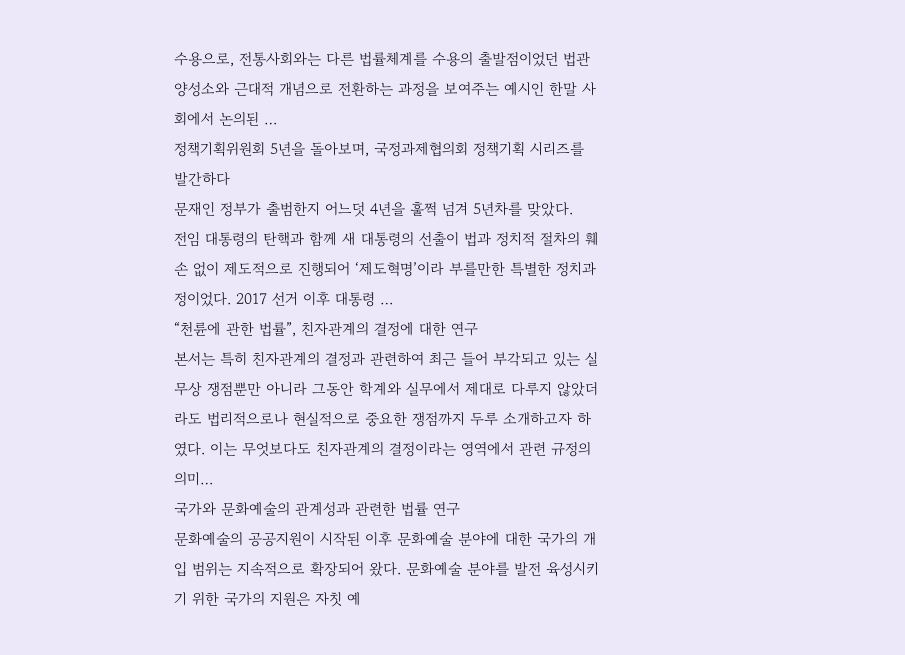수용으로, 전통사회와는 다른 법률체계를 수용의 출발점이었던 법관양성소와 근대적 개념으로 전환하는 과정을 보여주는 예시인 한말 사회에서 논의된 …
정책기획위원회 5년을 돌아보며, 국정과제협의회 정책기획 시리즈를 발간하다
문재인 정부가 출범한지 어느덧 4년을 훌쩍 넘겨 5년차를 맞았다.
전임 대통령의 탄핵과 함께 새 대통령의 선출이 법과 정치적 절차의 훼손 없이 제도적으로 진행되어 ‘제도혁명’이라 부를만한 특별한 정치과정이었다. 2017 선거 이후 대통령 …
“천륜에 관한 법률”, 친자관계의 결정에 대한 연구
본서는 특히 친자관계의 결정과 관련하여 최근 들어 부각되고 있는 실무상 쟁점뿐만 아니라 그동안 학계와 실무에서 제대로 다루지 않았더라도 법리적으로나 현실적으로 중요한 쟁점까지 두루 소개하고자 하였다. 이는 무엇보다도 친자관계의 결정이라는 영역에서 관련 규정의 의미…
국가와 문화예술의 관계성과 관련한 법률 연구
문화예술의 공공지원이 시작된 이후 문화예술 분야에 대한 국가의 개입 범위는 지속적으로 확장되어 왔다. 문화예술 분야를 발전 육성시키기 위한 국가의 지원은 자칫 예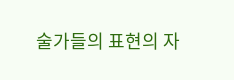술가들의 표현의 자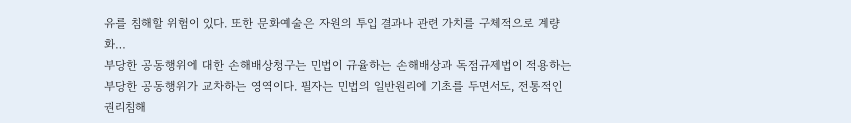유를 침해할 위험이 있다. 또한 문화예술은 자원의 투입 결과나 관련 가치를 구체적으로 계량화…
부당한 공동행위에 대한 손해배상청구는 민법이 규율하는 손해배상과 독점규제법이 적용하는 부당한 공동행위가 교차하는 영역이다. 필자는 민법의 일반원리에 기초를 두면서도, 전통적인 권리침해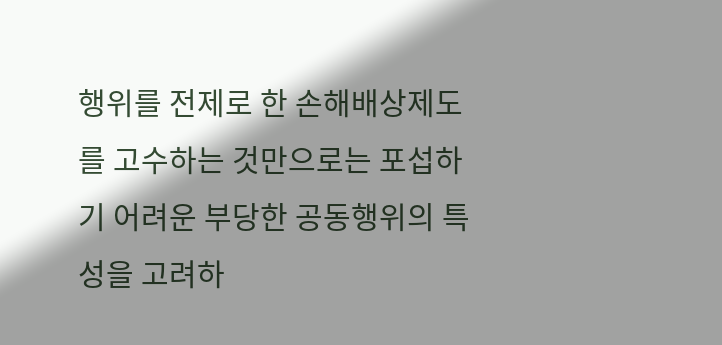행위를 전제로 한 손해배상제도를 고수하는 것만으로는 포섭하기 어려운 부당한 공동행위의 특성을 고려하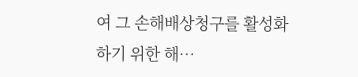여 그 손해배상청구를 활성화하기 위한 해…